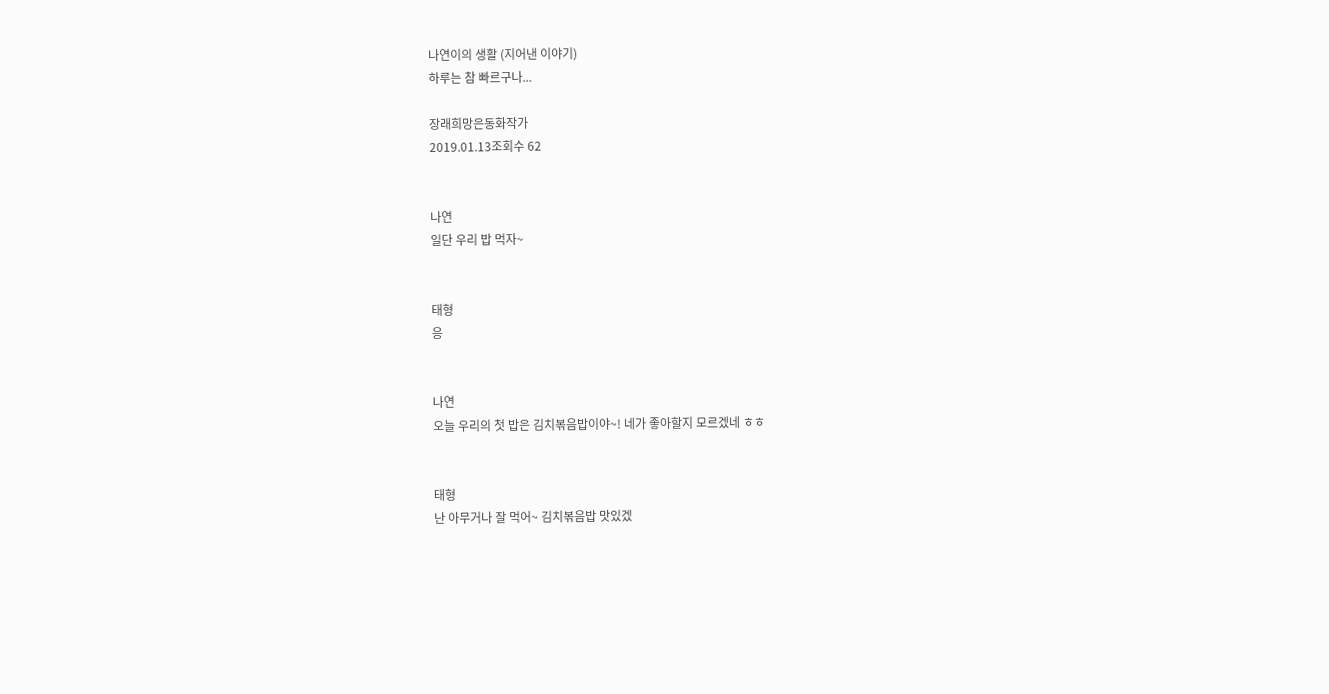나연이의 생활 (지어낸 이야기)
하루는 참 빠르구나...

장래희망은동화작가
2019.01.13조회수 62


나연
일단 우리 밥 먹자~


태형
응


나연
오늘 우리의 첫 밥은 김치볶음밥이야~! 네가 좋아할지 모르겠네 ㅎㅎ


태형
난 아무거나 잘 먹어~ 김치볶음밥 맛있겠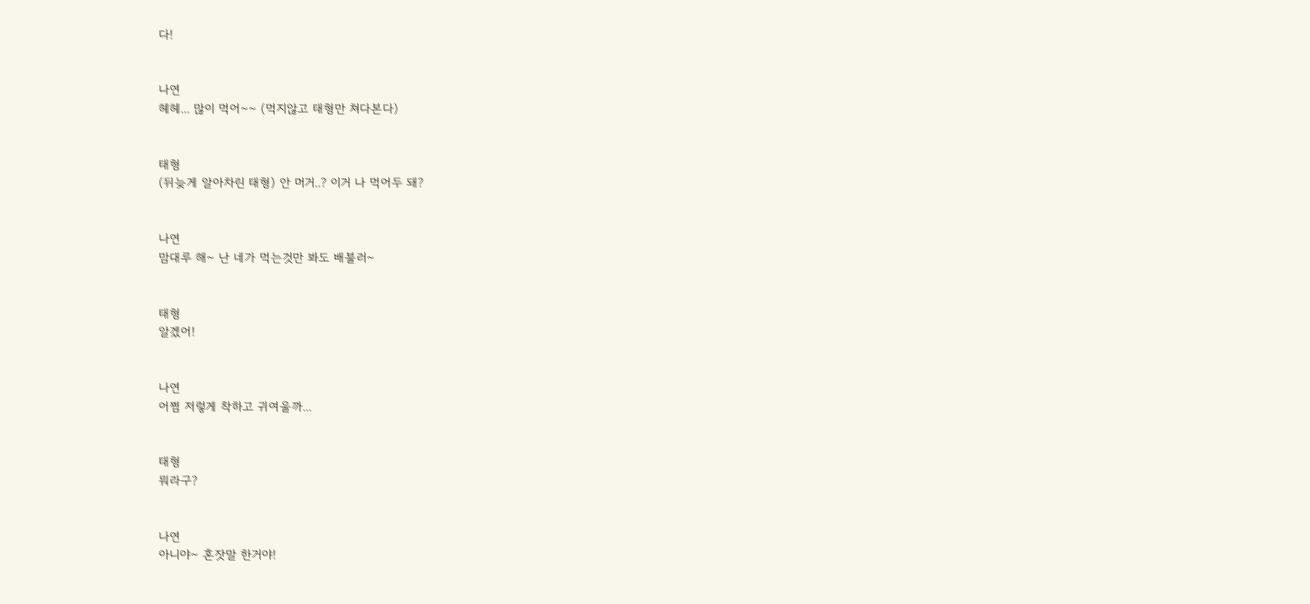다!


나연
헤헤... 많이 먹어~~ (먹지않고 태형만 쳐다본다)


태형
(뒤늦게 알아차린 태형) 안 머거..? 이거 나 먹어두 돼?


나연
맘대루 해~ 난 네가 먹는것만 봐도 배불러~


태형
알겠어!


나연
어쩜 저렇게 착하고 귀여울까...


태형
뭐라구?


나연
아니야~ 혼잣말 한거야!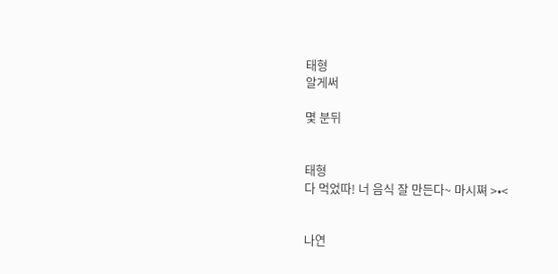태형
알게써

몇 분뒤


태형
다 먹었따! 너 음식 잘 만든다~ 마시쪄 >•<


나연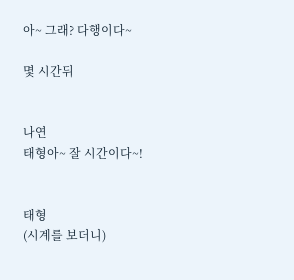아~ 그래? 다행이다~

몇 시간뒤


나연
태형아~ 잘 시간이다~!


태형
(시계를 보더니)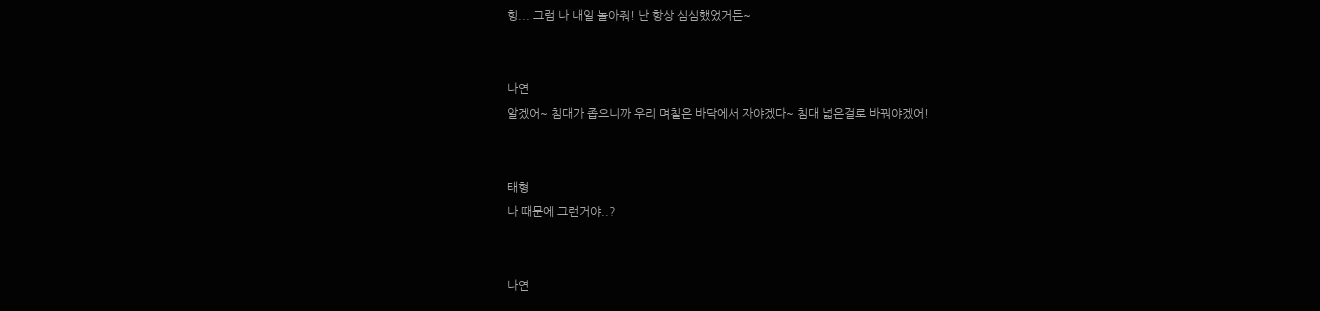힝... 그럼 나 내일 놀아줘! 난 항상 심심했었거든~


나연
알겠어~ 침대가 좁으니까 우리 며칠은 바닥에서 자야겠다~ 침대 넓은걸로 바꿔야겠어!


태형
나 때문에 그런거야..?


나연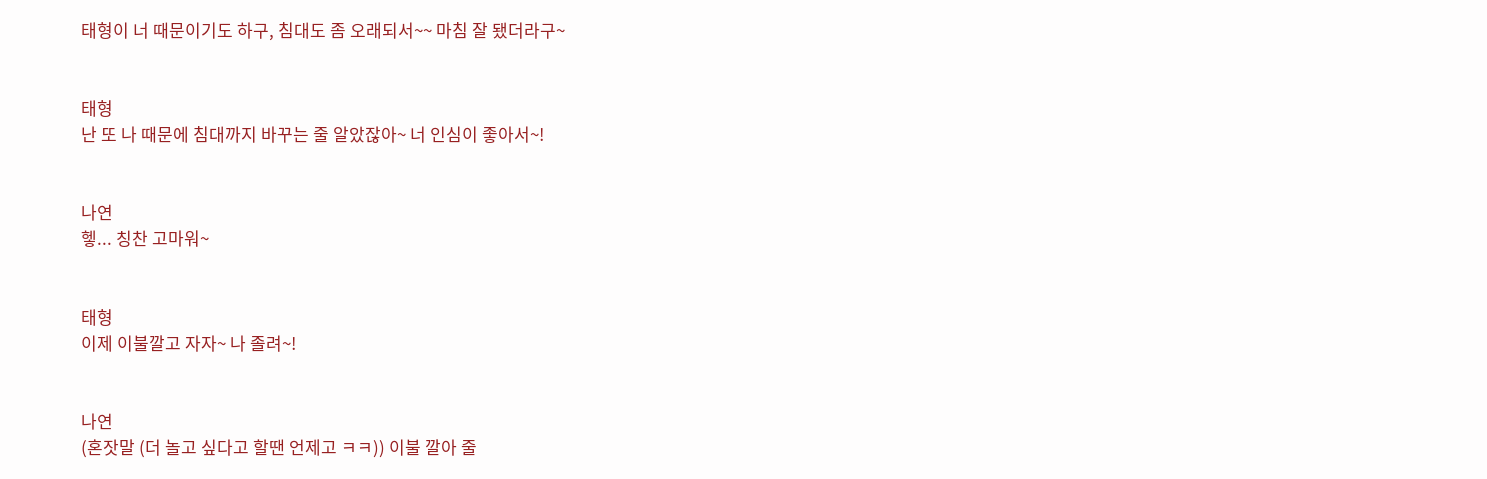태형이 너 때문이기도 하구, 침대도 좀 오래되서~~ 마침 잘 됐더라구~


태형
난 또 나 때문에 침대까지 바꾸는 줄 알았잖아~ 너 인심이 좋아서~!


나연
헿... 칭찬 고마워~


태형
이제 이불깔고 자자~ 나 졸려~!


나연
(혼잣말 (더 놀고 싶다고 할땐 언제고 ㅋㅋ)) 이불 깔아 줄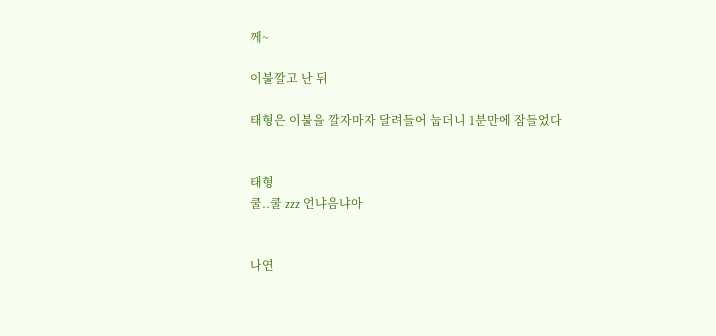께~

이불깔고 난 뒤

태형은 이불을 깔자마자 달려들어 눕더니 1분만에 잠들었다


태형
쿨..쿨 zzz 언냐음냐아


나연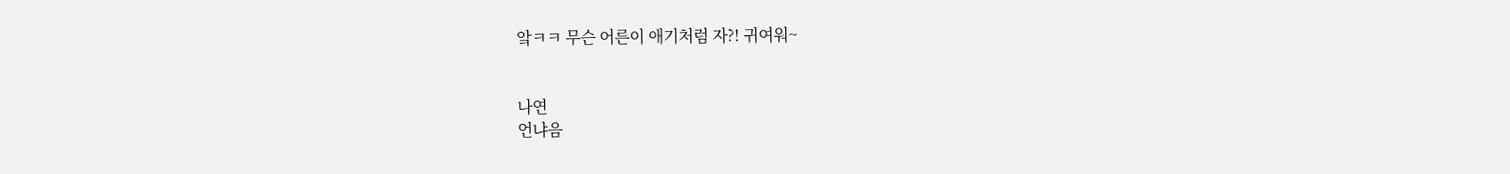앜ㅋㅋ 무슨 어른이 애기처럼 자?! 귀여워~


나연
언냐음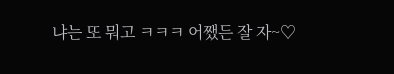냐는 또 뭐고 ㅋㅋㅋ 어쨌든 잘 자~♡